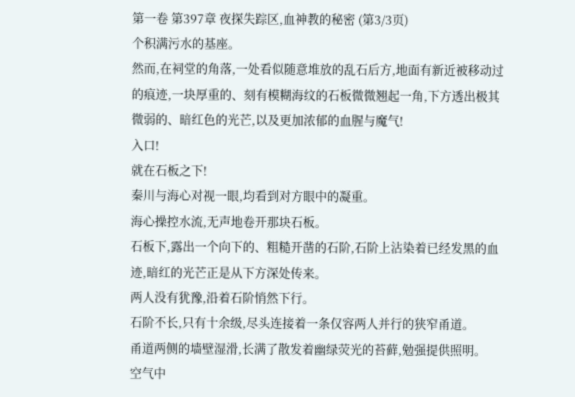第一卷 第397章 夜探失踪区,血神教的秘密 (第3/3页)
个积满污水的基座。
然而,在祠堂的角落,一处看似随意堆放的乱石后方,地面有新近被移动过的痕迹,一块厚重的、刻有模糊海纹的石板微微翘起一角,下方透出极其微弱的、暗红色的光芒,以及更加浓郁的血腥与魔气!
入口!
就在石板之下!
秦川与海心对视一眼,均看到对方眼中的凝重。
海心操控水流,无声地卷开那块石板。
石板下,露出一个向下的、粗糙开凿的石阶,石阶上沾染着已经发黑的血迹,暗红的光芒正是从下方深处传来。
两人没有犹豫,沿着石阶悄然下行。
石阶不长,只有十余级,尽头连接着一条仅容两人并行的狭窄甬道。
甬道两侧的墙壁湿滑,长满了散发着幽绿荧光的苔藓,勉强提供照明。
空气中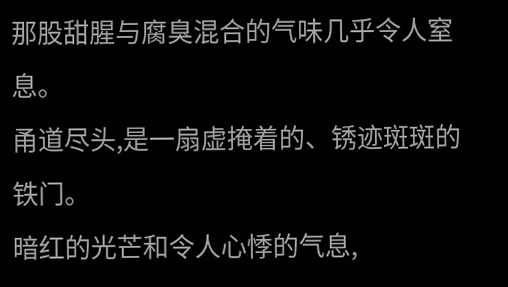那股甜腥与腐臭混合的气味几乎令人窒息。
甬道尽头,是一扇虚掩着的、锈迹斑斑的铁门。
暗红的光芒和令人心悸的气息,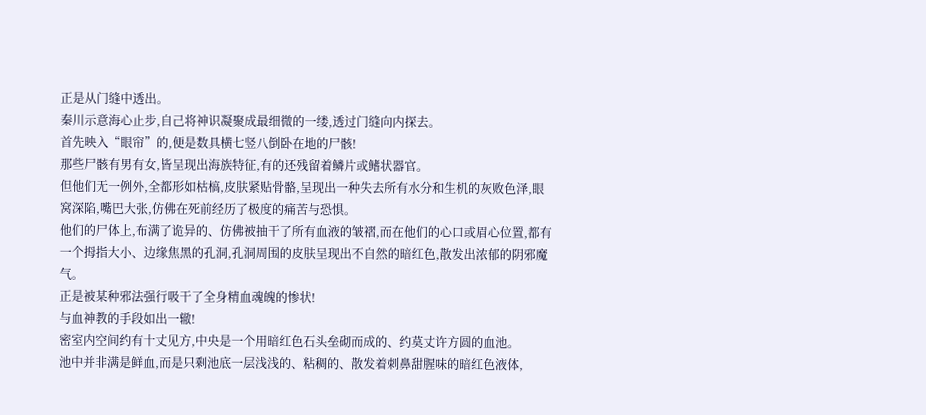正是从门缝中透出。
秦川示意海心止步,自己将神识凝聚成最细微的一缕,透过门缝向内探去。
首先映入“眼帘”的,便是数具横七竖八倒卧在地的尸骸!
那些尸骸有男有女,皆呈现出海族特征,有的还残留着鳞片或鳍状器官。
但他们无一例外,全都形如枯槁,皮肤紧贴骨骼,呈现出一种失去所有水分和生机的灰败色泽,眼窝深陷,嘴巴大张,仿佛在死前经历了极度的痛苦与恐惧。
他们的尸体上,布满了诡异的、仿佛被抽干了所有血液的皱褶,而在他们的心口或眉心位置,都有一个拇指大小、边缘焦黑的孔洞,孔洞周围的皮肤呈现出不自然的暗红色,散发出浓郁的阴邪魔气。
正是被某种邪法强行吸干了全身精血魂魄的惨状!
与血神教的手段如出一辙!
密室内空间约有十丈见方,中央是一个用暗红色石头垒砌而成的、约莫丈许方圆的血池。
池中并非满是鲜血,而是只剩池底一层浅浅的、粘稠的、散发着刺鼻甜腥味的暗红色液体,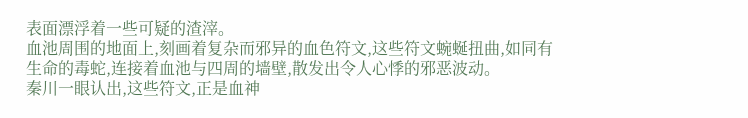表面漂浮着一些可疑的渣滓。
血池周围的地面上,刻画着复杂而邪异的血色符文,这些符文蜿蜒扭曲,如同有生命的毒蛇,连接着血池与四周的墙壁,散发出令人心悸的邪恶波动。
秦川一眼认出,这些符文,正是血神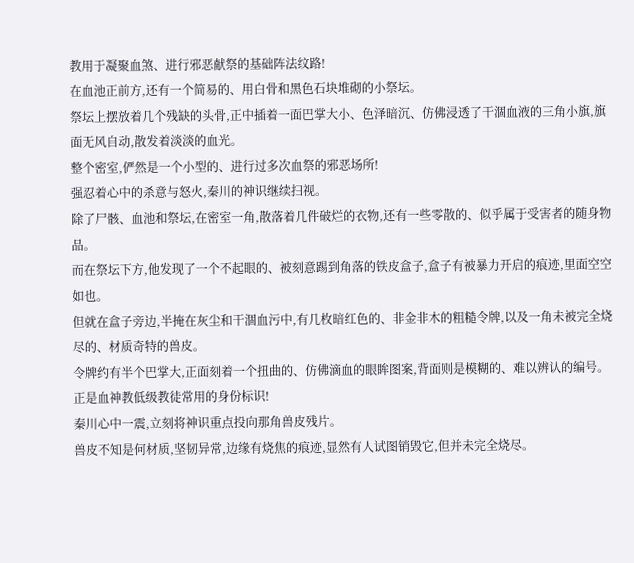教用于凝聚血煞、进行邪恶献祭的基础阵法纹路!
在血池正前方,还有一个简易的、用白骨和黑色石块堆砌的小祭坛。
祭坛上摆放着几个残缺的头骨,正中插着一面巴掌大小、色泽暗沉、仿佛浸透了干涸血液的三角小旗,旗面无风自动,散发着淡淡的血光。
整个密室,俨然是一个小型的、进行过多次血祭的邪恶场所!
强忍着心中的杀意与怒火,秦川的神识继续扫视。
除了尸骸、血池和祭坛,在密室一角,散落着几件破烂的衣物,还有一些零散的、似乎属于受害者的随身物品。
而在祭坛下方,他发现了一个不起眼的、被刻意踢到角落的铁皮盒子,盒子有被暴力开启的痕迹,里面空空如也。
但就在盒子旁边,半掩在灰尘和干涸血污中,有几枚暗红色的、非金非木的粗糙令牌,以及一角未被完全烧尽的、材质奇特的兽皮。
令牌约有半个巴掌大,正面刻着一个扭曲的、仿佛滴血的眼眸图案,背面则是模糊的、难以辨认的编号。
正是血神教低级教徒常用的身份标识!
秦川心中一震,立刻将神识重点投向那角兽皮残片。
兽皮不知是何材质,坚韧异常,边缘有烧焦的痕迹,显然有人试图销毁它,但并未完全烧尽。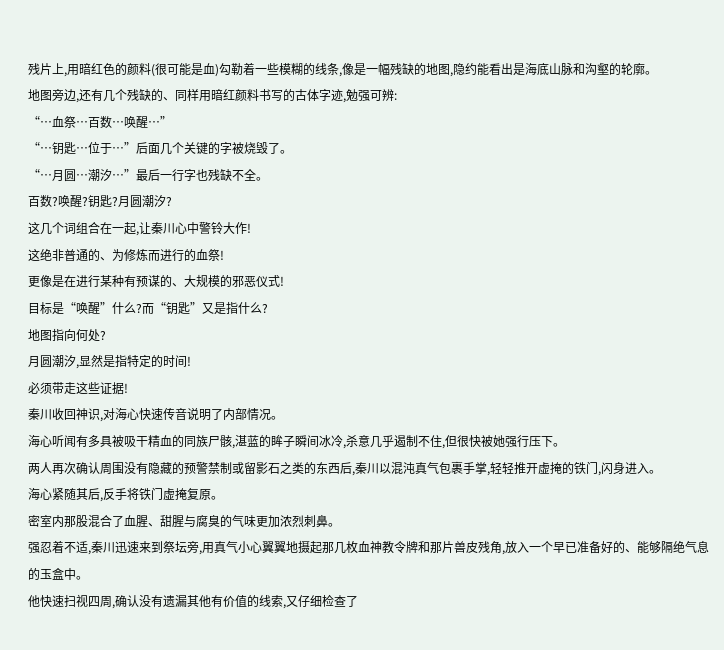残片上,用暗红色的颜料(很可能是血)勾勒着一些模糊的线条,像是一幅残缺的地图,隐约能看出是海底山脉和沟壑的轮廓。
地图旁边,还有几个残缺的、同样用暗红颜料书写的古体字迹,勉强可辨:
“…血祭…百数…唤醒…”
“…钥匙…位于…”后面几个关键的字被烧毁了。
“…月圆…潮汐…”最后一行字也残缺不全。
百数?唤醒?钥匙?月圆潮汐?
这几个词组合在一起,让秦川心中警铃大作!
这绝非普通的、为修炼而进行的血祭!
更像是在进行某种有预谋的、大规模的邪恶仪式!
目标是“唤醒”什么?而“钥匙”又是指什么?
地图指向何处?
月圆潮汐,显然是指特定的时间!
必须带走这些证据!
秦川收回神识,对海心快速传音说明了内部情况。
海心听闻有多具被吸干精血的同族尸骸,湛蓝的眸子瞬间冰冷,杀意几乎遏制不住,但很快被她强行压下。
两人再次确认周围没有隐藏的预警禁制或留影石之类的东西后,秦川以混沌真气包裹手掌,轻轻推开虚掩的铁门,闪身进入。
海心紧随其后,反手将铁门虚掩复原。
密室内那股混合了血腥、甜腥与腐臭的气味更加浓烈刺鼻。
强忍着不适,秦川迅速来到祭坛旁,用真气小心翼翼地摄起那几枚血神教令牌和那片兽皮残角,放入一个早已准备好的、能够隔绝气息的玉盒中。
他快速扫视四周,确认没有遗漏其他有价值的线索,又仔细检查了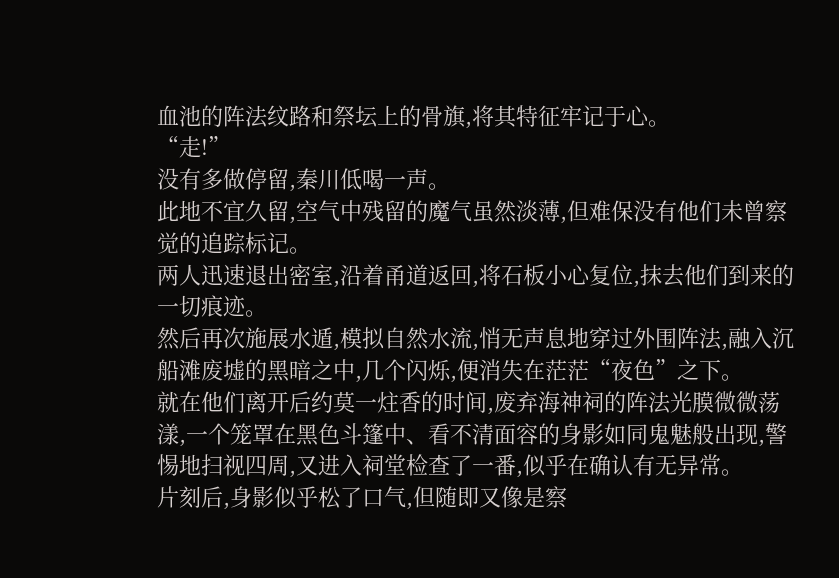血池的阵法纹路和祭坛上的骨旗,将其特征牢记于心。
“走!”
没有多做停留,秦川低喝一声。
此地不宜久留,空气中残留的魔气虽然淡薄,但难保没有他们未曾察觉的追踪标记。
两人迅速退出密室,沿着甬道返回,将石板小心复位,抹去他们到来的一切痕迹。
然后再次施展水遁,模拟自然水流,悄无声息地穿过外围阵法,融入沉船滩废墟的黑暗之中,几个闪烁,便消失在茫茫“夜色”之下。
就在他们离开后约莫一炷香的时间,废弃海神祠的阵法光膜微微荡漾,一个笼罩在黑色斗篷中、看不清面容的身影如同鬼魅般出现,警惕地扫视四周,又进入祠堂检查了一番,似乎在确认有无异常。
片刻后,身影似乎松了口气,但随即又像是察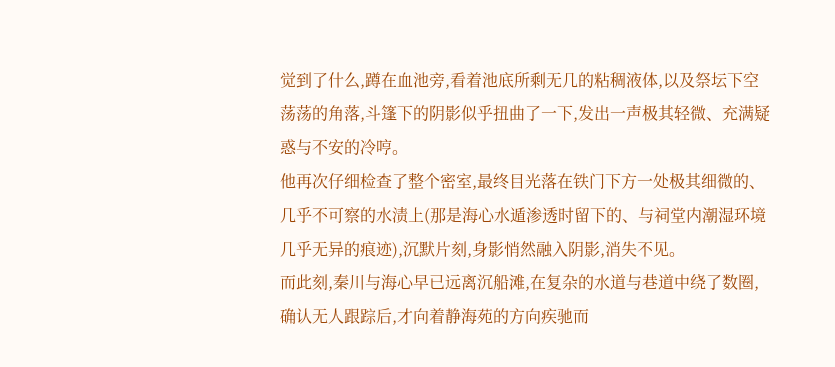觉到了什么,蹲在血池旁,看着池底所剩无几的粘稠液体,以及祭坛下空荡荡的角落,斗篷下的阴影似乎扭曲了一下,发出一声极其轻微、充满疑惑与不安的冷哼。
他再次仔细检查了整个密室,最终目光落在铁门下方一处极其细微的、几乎不可察的水渍上(那是海心水遁渗透时留下的、与祠堂内潮湿环境几乎无异的痕迹),沉默片刻,身影悄然融入阴影,消失不见。
而此刻,秦川与海心早已远离沉船滩,在复杂的水道与巷道中绕了数圈,确认无人跟踪后,才向着静海苑的方向疾驰而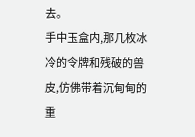去。
手中玉盒内,那几枚冰冷的令牌和残破的兽皮,仿佛带着沉甸甸的重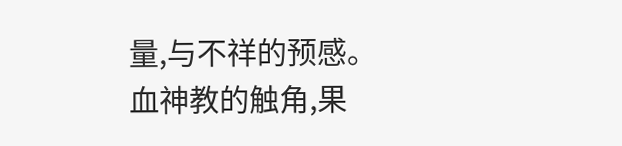量,与不祥的预感。
血神教的触角,果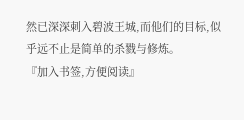然已深深刺入碧波王城,而他们的目标,似乎远不止是简单的杀戮与修炼。
『加入书签,方便阅读』